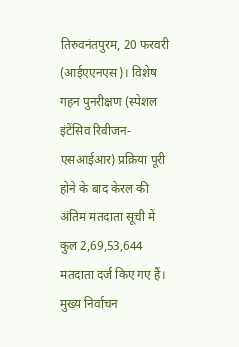तिरुवनंतपुरम, 20 फरवरी (आईएएनएस)। विशेष गहन पुनरीक्षण (स्पेशल इंटेंसिव रिवीजन- एसआईआर) प्रक्रिया पूरी होने के बाद केरल की अंतिम मतदाता सूची में कुल 2,69,53,644 मतदाता दर्ज किए गए हैं। मुख्य निर्वाचन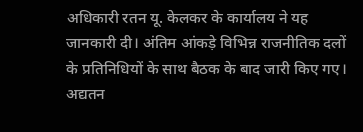अधिकारी रतन यू. केलकर के कार्यालय ने यह जानकारी दी। अंतिम आंकड़े विभिन्न राजनीतिक दलों के प्रतिनिधियों के साथ बैठक के बाद जारी किए गए।
अद्यतन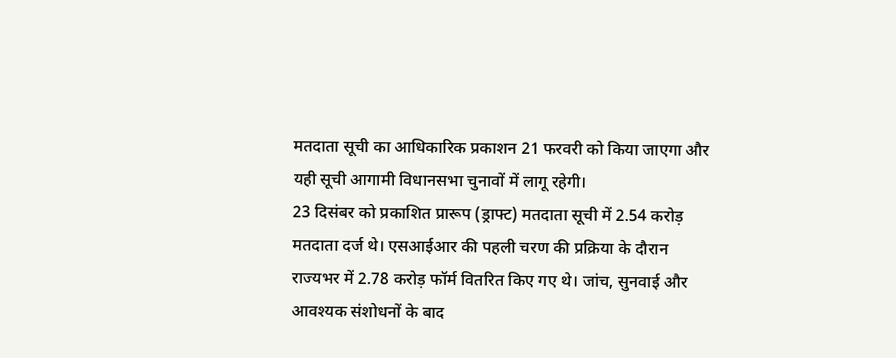मतदाता सूची का आधिकारिक प्रकाशन 21 फरवरी को किया जाएगा और यही सूची आगामी विधानसभा चुनावों में लागू रहेगी।
23 दिसंबर को प्रकाशित प्रारूप (ड्राफ्ट) मतदाता सूची में 2.54 करोड़ मतदाता दर्ज थे। एसआईआर की पहली चरण की प्रक्रिया के दौरान राज्यभर में 2.78 करोड़ फॉर्म वितरित किए गए थे। जांच, सुनवाई और आवश्यक संशोधनों के बाद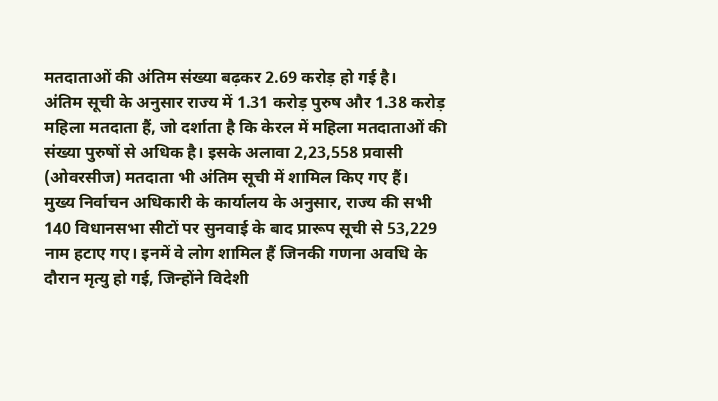मतदाताओं की अंतिम संख्या बढ़कर 2.69 करोड़ हो गई है।
अंतिम सूची के अनुसार राज्य में 1.31 करोड़ पुरुष और 1.38 करोड़ महिला मतदाता हैं, जो दर्शाता है कि केरल में महिला मतदाताओं की संख्या पुरुषों से अधिक है। इसके अलावा 2,23,558 प्रवासी (ओवरसीज) मतदाता भी अंतिम सूची में शामिल किए गए हैं।
मुख्य निर्वाचन अधिकारी के कार्यालय के अनुसार, राज्य की सभी 140 विधानसभा सीटों पर सुनवाई के बाद प्रारूप सूची से 53,229 नाम हटाए गए। इनमें वे लोग शामिल हैं जिनकी गणना अवधि के दौरान मृत्यु हो गई, जिन्होंने विदेशी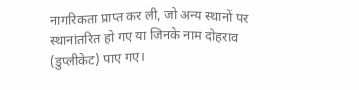नागरिकता प्राप्त कर ली, जो अन्य स्थानों पर स्थानांतरित हो गए या जिनके नाम दोहराव (डुप्लीकेट) पाए गए।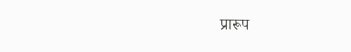प्रारूप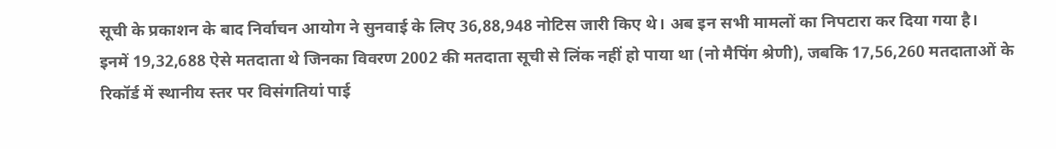सूची के प्रकाशन के बाद निर्वाचन आयोग ने सुनवाई के लिए 36,88,948 नोटिस जारी किए थे। अब इन सभी मामलों का निपटारा कर दिया गया है।
इनमें 19,32,688 ऐसे मतदाता थे जिनका विवरण 2002 की मतदाता सूची से लिंक नहीं हो पाया था (नो मैपिंग श्रेणी), जबकि 17,56,260 मतदाताओं के रिकॉर्ड में स्थानीय स्तर पर विसंगतियां पाई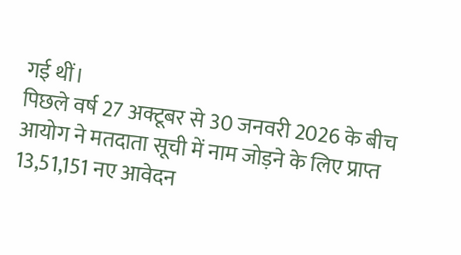गई थीं।
पिछले वर्ष 27 अक्टूबर से 30 जनवरी 2026 के बीच आयोग ने मतदाता सूची में नाम जोड़ने के लिए प्राप्त 13,51,151 नए आवेदन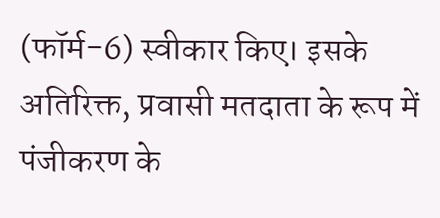(फॉर्म-6) स्वीकार किए। इसके अतिरिक्त, प्रवासी मतदाता के रूप में पंजीकरण के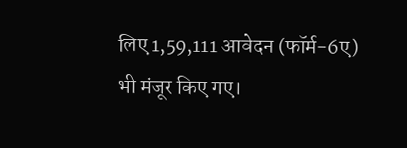लिए 1,59,111 आवेदन (फॉर्म-6ए) भी मंजूर किए गए।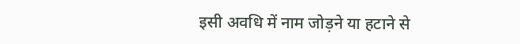इसी अवधि में नाम जोड़ने या हटाने से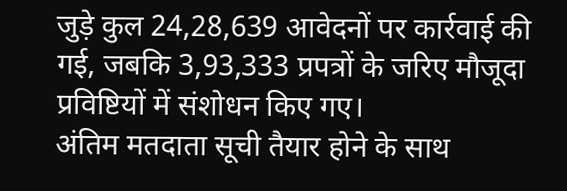जुड़े कुल 24,28,639 आवेदनों पर कार्रवाई की गई, जबकि 3,93,333 प्रपत्रों के जरिए मौजूदा प्रविष्टियों में संशोधन किए गए।
अंतिम मतदाता सूची तैयार होने के साथ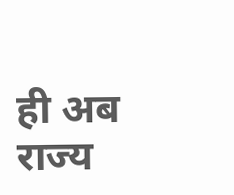ही अब राज्य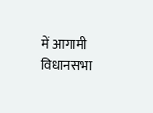में आगामी विधानसभा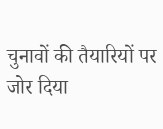चुनावों की तैयारियों पर जोर दिया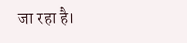जा रहा है।